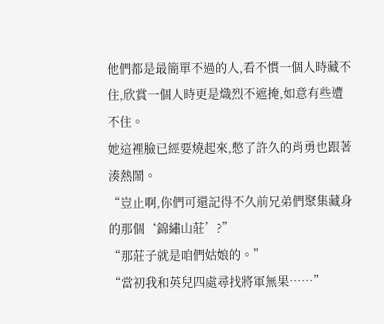他們都是最簡單不過的人,看不慣一個人時藏不住,欣賞一個人時更是熾烈不遮掩,如意有些遭不住。
她這裡臉已經要燒起來,憋了許久的肖勇也跟著湊熱鬧。
“豈止啊,你們可還記得不久前兄弟們聚集藏身的那個‘錦繡山莊’?”
“那莊子就是咱們姑娘的。”
“當初我和英兒四處尋找將軍無果……”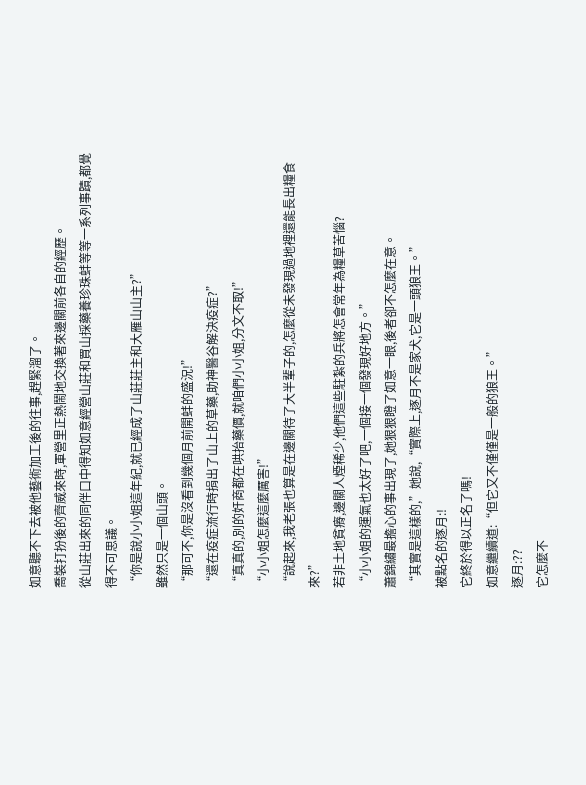如意聽不下去被他藝術加工後的往事,趕緊溜了。
喬裝打扮後的齊威來時,軍營里正熱鬧地交換著來邊關前各自的經歷。
從山莊出來的同伴口中得知如意經營山莊和買山採藥養珍珠蚌等等一系列事蹟,都覺得不可思議。
“你是說小小姐這年紀,就已經成了山莊莊主和大雁山山主?”
雖然只是一個山頭。
“那可不,你是沒看到幾個月前開蚌的盛況!”
“還在疫症流行時捐出了山上的草藥,助神醫谷解決疫症?”
“真真的,別的奸商都在哄抬藥價,就咱們小小姐,分文不取!”
“小小姐怎麼這麼厲害!”
“說起來,我老張也算是在邊關待了大半輩子的,怎麼從未發現過地裡還能長出糧食來?”
若非土地貧瘠,邊關人煙稀少,他們這些駐紮的兵將怎會常年為糧草苦惱?
“小小姐的運氣也太好了吧,一個接一個發現好地方。”
蕭錦繡最擔心的事出現了,她狠狠瞪了如意一眼,後者卻不怎麼在意。
“其實是這樣的,”她說,“實際上,逐月不是家犬,它是一頭狼王。”
被點名的逐月:!
它終於得以正名了嗎!
如意繼續道:“但它又不僅僅是一般的狼王。”
逐月:??
它怎麼不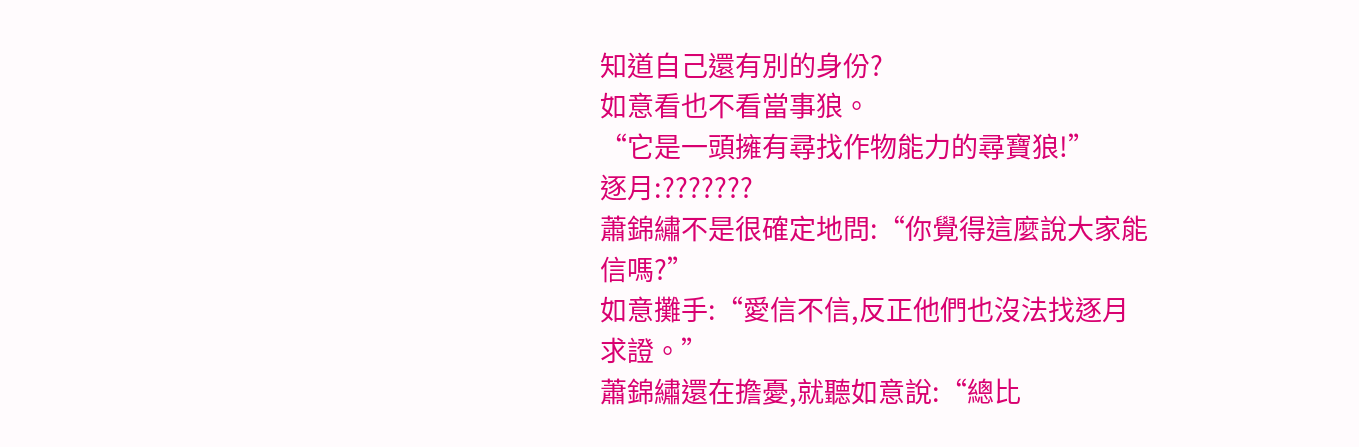知道自己還有別的身份?
如意看也不看當事狼。
“它是一頭擁有尋找作物能力的尋寶狼!”
逐月:???????
蕭錦繡不是很確定地問:“你覺得這麼說大家能信嗎?”
如意攤手:“愛信不信,反正他們也沒法找逐月求證。”
蕭錦繡還在擔憂,就聽如意說:“總比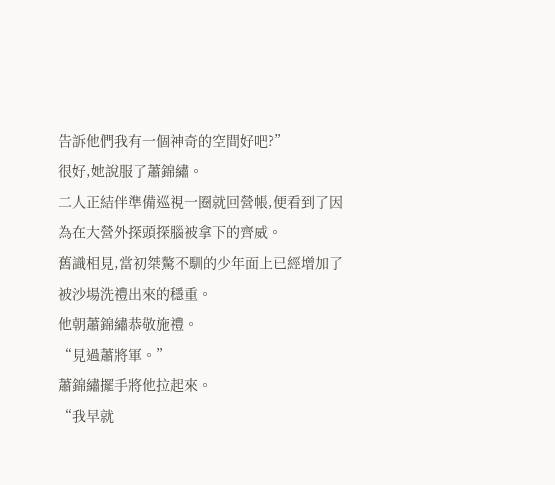告訴他們我有一個神奇的空間好吧?”
很好,她說服了蕭錦繡。
二人正結伴準備巡視一圈就回營帳,便看到了因為在大營外探頭探腦被拿下的齊威。
舊識相見,當初桀驁不馴的少年面上已經增加了被沙場洗禮出來的穩重。
他朝蕭錦繡恭敬施禮。
“見過蕭將軍。”
蕭錦繡擺手將他拉起來。
“我早就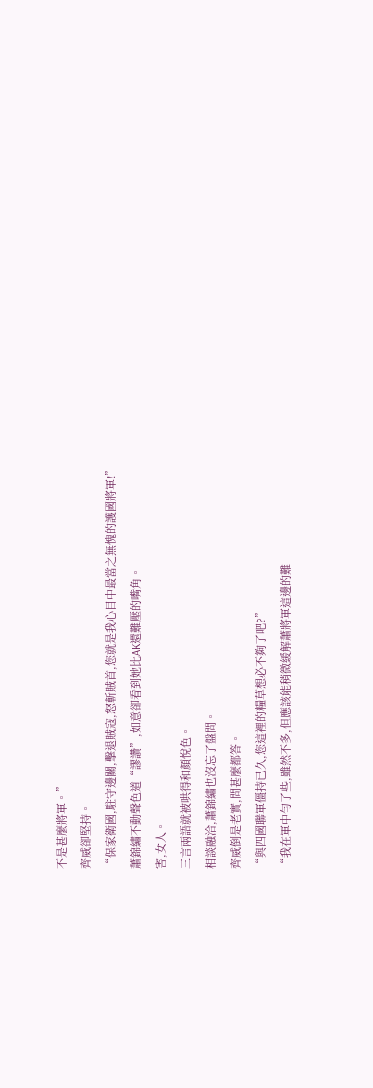不是甚麼將軍。”
齊威卻堅持。
“保家衛國,駐守邊關,擊退賊寇,怒斬賊首,您就是我心目中最當之無愧的護國將軍!”
蕭錦繡不動聲色道“謬讚”,如意卻看到她比AK還難壓的嘴角。
害,女人。
三言兩語就被哄得和顏悅色。
相談融洽,蕭錦繡也沒忘了盤問。
齊威倒是老實,問甚麼都答。
“與四國聯軍僵持已久,您這裡的糧草想必不夠了吧?”
“我在軍中勻了些,雖然不多,但應該能稍微緩解蕭將軍這邊的難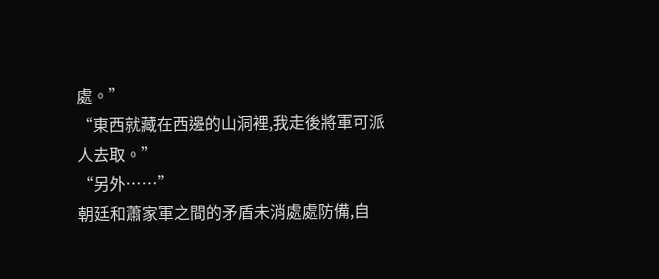處。”
“東西就藏在西邊的山洞裡,我走後將軍可派人去取。”
“另外……”
朝廷和蕭家軍之間的矛盾未消處處防備,自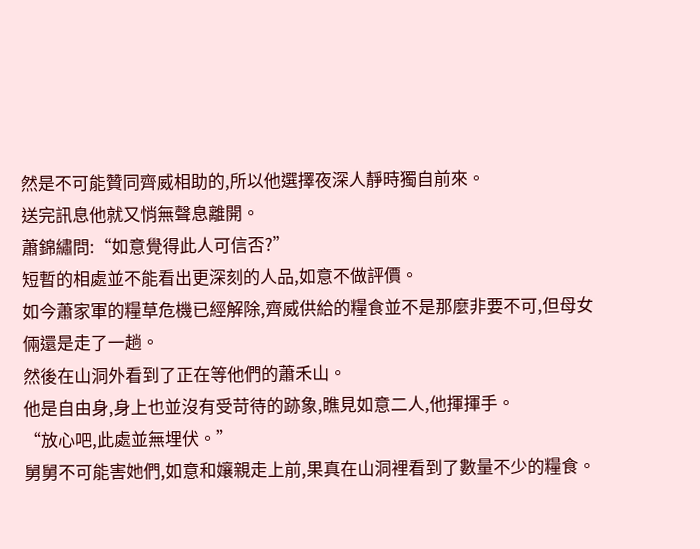然是不可能贊同齊威相助的,所以他選擇夜深人靜時獨自前來。
送完訊息他就又悄無聲息離開。
蕭錦繡問:“如意覺得此人可信否?”
短暫的相處並不能看出更深刻的人品,如意不做評價。
如今蕭家軍的糧草危機已經解除,齊威供給的糧食並不是那麼非要不可,但母女倆還是走了一趟。
然後在山洞外看到了正在等他們的蕭禾山。
他是自由身,身上也並沒有受苛待的跡象,瞧見如意二人,他揮揮手。
“放心吧,此處並無埋伏。”
舅舅不可能害她們,如意和孃親走上前,果真在山洞裡看到了數量不少的糧食。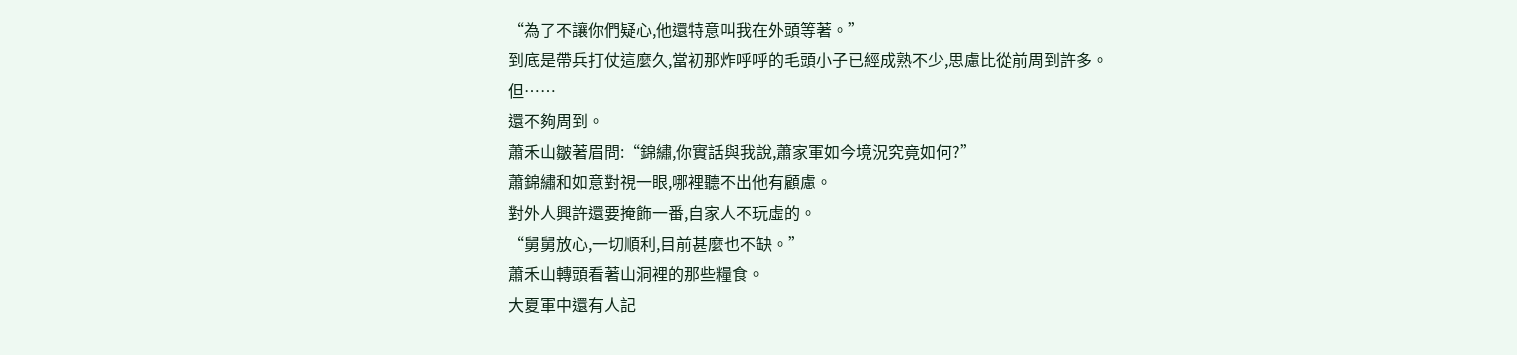“為了不讓你們疑心,他還特意叫我在外頭等著。”
到底是帶兵打仗這麼久,當初那炸呼呼的毛頭小子已經成熟不少,思慮比從前周到許多。
但……
還不夠周到。
蕭禾山皺著眉問:“錦繡,你實話與我說,蕭家軍如今境況究竟如何?”
蕭錦繡和如意對視一眼,哪裡聽不出他有顧慮。
對外人興許還要掩飾一番,自家人不玩虛的。
“舅舅放心,一切順利,目前甚麼也不缺。”
蕭禾山轉頭看著山洞裡的那些糧食。
大夏軍中還有人記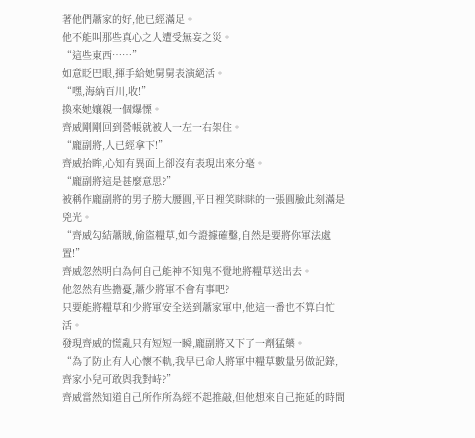著他們蕭家的好,他已經滿足。
他不能叫那些真心之人遭受無妄之災。
“這些東西……”
如意眨巴眼,揮手給她舅舅表演絕活。
“嘿,海納百川,收!”
換來她孃親一個爆慄。
齊威剛剛回到營帳就被人一左一右架住。
“龐副將,人已經拿下!”
齊威抬眸,心知有異面上卻沒有表現出來分毫。
“龐副將這是甚麼意思?”
被稱作龐副將的男子膀大腰圓,平日裡笑眯眯的一張圓臉此刻滿是兇光。
“齊威勾結蕭賊,偷盜糧草,如今證據確鑿,自然是要將你軍法處置!”
齊威忽然明白為何自己能神不知鬼不覺地將糧草送出去。
他忽然有些擔憂,蕭少將軍不會有事吧?
只要能將糧草和少將軍安全送到蕭家軍中,他這一番也不算白忙活。
發現齊威的慌亂只有短短一瞬,龐副將又下了一劑猛藥。
“為了防止有人心懷不軌,我早已命人將軍中糧草數量另做記錄,齊家小兒可敢與我對峙?”
齊威當然知道自己所作所為經不起推敲,但他想來自己拖延的時間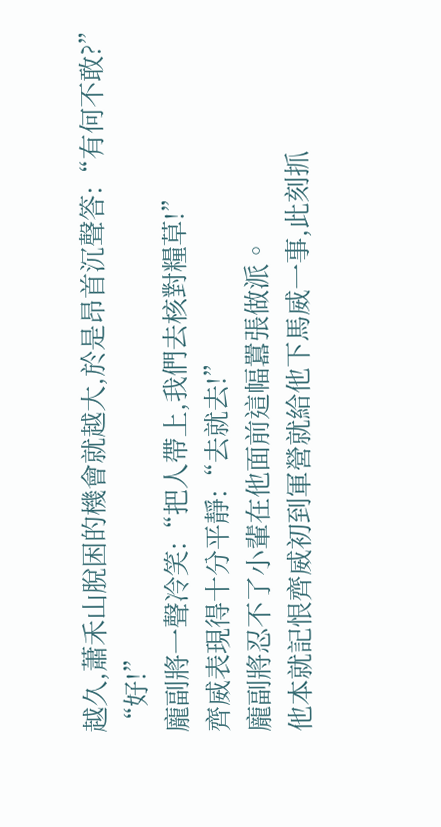越久,蕭禾山脫困的機會就越大,於是昂首沉聲答:“有何不敢?”
“好!”
龐副將一聲冷笑:“把人帶上,我們去核對糧草!”
齊威表現得十分平靜:“去就去!”
龐副將忍不了小輩在他面前這幅囂張做派。
他本就記恨齊威初到軍營就給他下馬威一事,此刻抓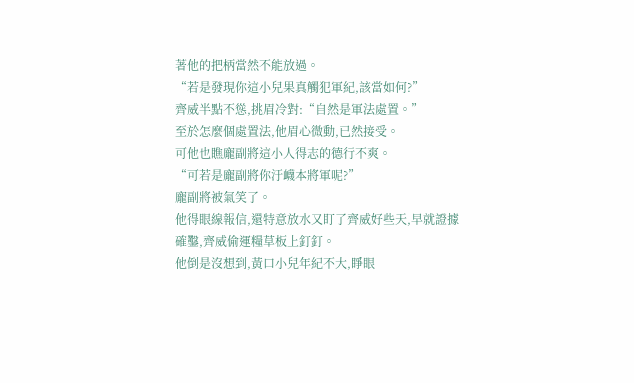著他的把柄當然不能放過。
“若是發現你這小兒果真觸犯軍紀,該當如何?”
齊威半點不慫,挑眉冷對:“自然是軍法處置。”
至於怎麼個處置法,他眉心微動,已然接受。
可他也瞧龐副將這小人得志的德行不爽。
“可若是龐副將你汙衊本將軍呢?”
龐副將被氣笑了。
他得眼線報信,還特意放水又盯了齊威好些天,早就證據確鑿,齊威偷運糧草板上釘釘。
他倒是沒想到,黃口小兒年紀不大,睜眼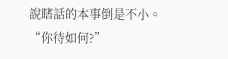說瞎話的本事倒是不小。
“你待如何?”